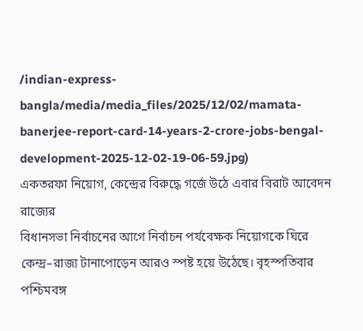/indian-express-bangla/media/media_files/2025/12/02/mamata-banerjee-report-card-14-years-2-crore-jobs-bengal-development-2025-12-02-19-06-59.jpg)
একতরফা নিয়োগ, কেন্দ্রের বিরুদ্ধে গর্জে উঠে এবার বিরাট আবেদন রাজ্যের
বিধানসভা নির্বাচনের আগে নির্বাচন পর্যবেক্ষক নিয়োগকে ঘিরে কেন্দ্র–রাজ্য টানাপোড়েন আরও স্পষ্ট হয়ে উঠেছে। বৃহস্পতিবার পশ্চিমবঙ্গ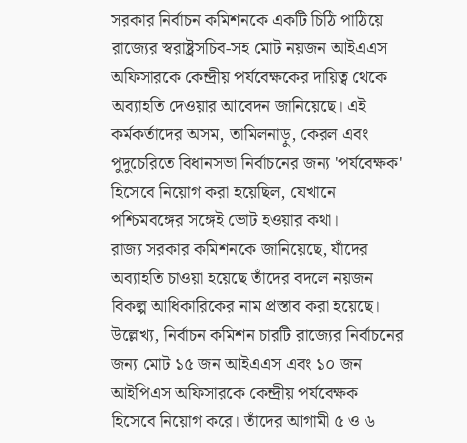সরকার নির্বাচন কমিশনকে একটি চিঠি পাঠিয়ে রাজ্যের স্বরাষ্ট্রসচিব-সহ মোট নয়জন আইএএস অফিসারকে কেন্দ্রীয় পর্যবেক্ষকের দায়িত্ব থেকে অব্যাহতি দেওয়ার আবেদন জানিয়েছে। এই কর্মকর্তাদের অসম, তামিলনাড়ু, কেরল এবং পুদুচেরিতে বিধানসভা নির্বাচনের জন্য 'পর্যবেক্ষক' হিসেবে নিয়োগ করা হয়েছিল, যেখানে পশ্চিমবঙ্গের সঙ্গেই ভোট হওয়ার কথা।
রাজ্য সরকার কমিশনকে জানিয়েছে, যাঁদের অব্যাহতি চাওয়া হয়েছে তাঁদের বদলে নয়জন বিকল্প আধিকারিকের নাম প্রস্তাব করা হয়েছে। উল্লেখ্য, নির্বাচন কমিশন চারটি রাজ্যের নির্বাচনের জন্য মোট ১৫ জন আইএএস এবং ১০ জন আইপিএস অফিসারকে কেন্দ্রীয় পর্যবেক্ষক হিসেবে নিয়োগ করে। তাঁদের আগামী ৫ ও ৬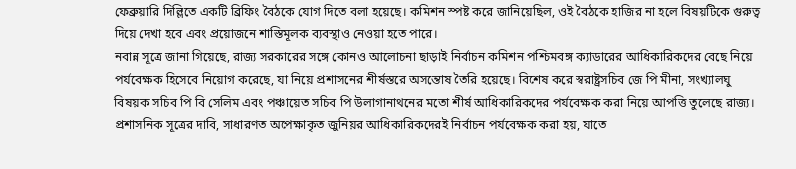ফেব্রুয়ারি দিল্লিতে একটি ব্রিফিং বৈঠকে যোগ দিতে বলা হয়েছে। কমিশন স্পষ্ট করে জানিয়েছিল, ওই বৈঠকে হাজির না হলে বিষয়টিকে গুরুত্ব দিয়ে দেখা হবে এবং প্রয়োজনে শাস্তিমূলক ব্যবস্থাও নেওয়া হতে পারে।
নবান্ন সূত্রে জানা গিয়েছে, রাজ্য সরকারের সঙ্গে কোনও আলোচনা ছাড়াই নির্বাচন কমিশন পশ্চিমবঙ্গ ক্যাডারের আধিকারিকদের বেছে নিয়ে পর্যবেক্ষক হিসেবে নিয়োগ করেছে, যা নিয়ে প্রশাসনের শীর্ষস্তরে অসন্তোষ তৈরি হয়েছে। বিশেষ করে স্বরাষ্ট্রসচিব জে পি মীনা, সংখ্যালঘু বিষয়ক সচিব পি বি সেলিম এবং পঞ্চায়েত সচিব পি উলাগানাথনের মতো শীর্ষ আধিকারিকদের পর্যবেক্ষক করা নিয়ে আপত্তি তুলেছে রাজ্য। প্রশাসনিক সূত্রের দাবি, সাধারণত অপেক্ষাকৃত জুনিয়র আধিকারিকদেরই নির্বাচন পর্যবেক্ষক করা হয়, যাতে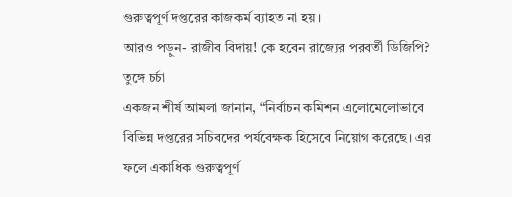গুরুত্বপূর্ণ দপ্তরের কাজকর্ম ব্যাহত না হয়।
আরও পড়ুন- রাজীব বিদায়! কে হবেন রাজ্যের পরবর্তী ডিজিপি? তুঙ্গে চর্চা
একজন শীর্ষ আমলা জানান, “নির্বাচন কমিশন এলোমেলোভাবে বিভিন্ন দপ্তরের সচিবদের পর্যবেক্ষক হিসেবে নিয়োগ করেছে। এর ফলে একাধিক গুরুত্বপূর্ণ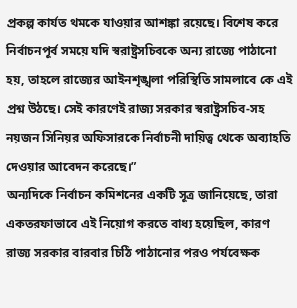প্রকল্প কার্যত থমকে যাওয়ার আশঙ্কা রয়েছে। বিশেষ করে নির্বাচনপূর্ব সময়ে যদি স্বরাষ্ট্রসচিবকে অন্য রাজ্যে পাঠানো হয়, তাহলে রাজ্যের আইনশৃঙ্খলা পরিস্থিতি সামলাবে কে এই প্রশ্ন উঠছে। সেই কারণেই রাজ্য সরকার স্বরাষ্ট্রসচিব-সহ নয়জন সিনিয়র অফিসারকে নির্বাচনী দায়িত্ব থেকে অব্যাহতি দেওয়ার আবেদন করেছে।”
অন্যদিকে নির্বাচন কমিশনের একটি সূত্র জানিয়েছে, তারা একতরফাভাবে এই নিয়োগ করতে বাধ্য হয়েছিল, কারণ রাজ্য সরকার বারবার চিঠি পাঠানোর পরও পর্যবেক্ষক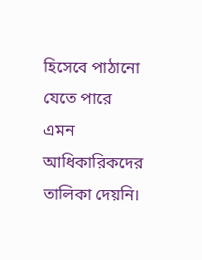হিসেবে পাঠানো যেতে পারে এমন আধিকারিকদের তালিকা দেয়নি।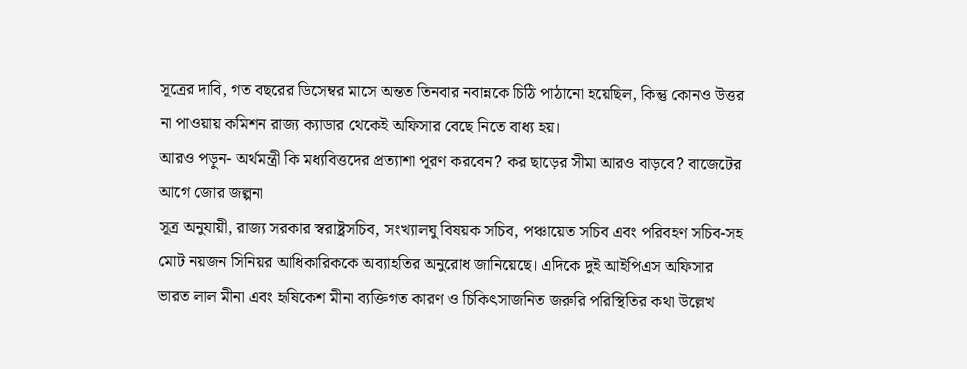সূত্রের দাবি, গত বছরের ডিসেম্বর মাসে অন্তত তিনবার নবান্নকে চিঠি পাঠানো হয়েছিল, কিন্তু কোনও উত্তর না পাওয়ায় কমিশন রাজ্য ক্যাডার থেকেই অফিসার বেছে নিতে বাধ্য হয়।
আরও পড়ুন- অর্থমন্ত্রী কি মধ্যবিত্তদের প্রত্যাশা পূরণ করবেন? কর ছাড়ের সীমা আরও বাড়বে? বাজেটের আগে জোর জল্পনা
সূত্র অনুযায়ী, রাজ্য সরকার স্বরাষ্ট্রসচিব, সংখ্যালঘু বিষয়ক সচিব, পঞ্চায়েত সচিব এবং পরিবহণ সচিব-সহ মোট নয়জন সিনিয়র আধিকারিককে অব্যাহতির অনুরোধ জানিয়েছে। এদিকে দুই আইপিএস অফিসার ভারত লাল মীনা এবং হৃষিকেশ মীনা ব্যক্তিগত কারণ ও চিকিৎসাজনিত জরুরি পরিস্থিতির কথা উল্লেখ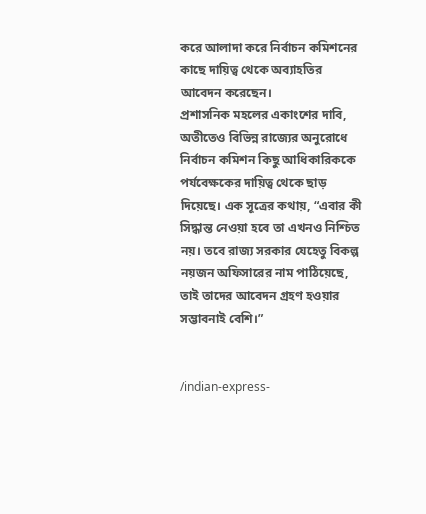করে আলাদা করে নির্বাচন কমিশনের কাছে দায়িত্ব থেকে অব্যাহতির আবেদন করেছেন।
প্রশাসনিক মহলের একাংশের দাবি, অতীতেও বিভিন্ন রাজ্যের অনুরোধে নির্বাচন কমিশন কিছু আধিকারিককে পর্যবেক্ষকের দায়িত্ব থেকে ছাড় দিয়েছে। এক সূত্রের কথায়, “এবার কী সিদ্ধান্ত নেওয়া হবে তা এখনও নিশ্চিত নয়। তবে রাজ্য সরকার যেহেতু বিকল্প নয়জন অফিসারের নাম পাঠিয়েছে, তাই তাদের আবেদন গ্রহণ হওয়ার সম্ভাবনাই বেশি।”


/indian-express-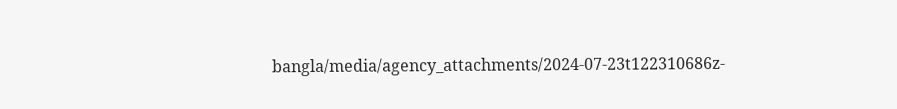bangla/media/agency_attachments/2024-07-23t122310686z-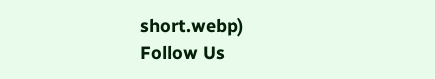short.webp)
Follow Us